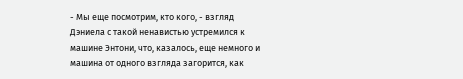- Мы еще посмотрим, кто кого, - взгляд Дэниела с такой ненавистью устремился к машине Энтони, что, казалось, еще немного и машина от одного взгляда загорится, как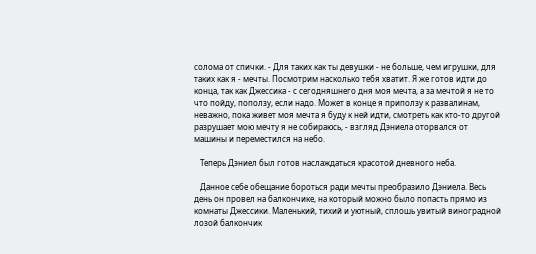солома от спички. - Для таких как ты девушки - не больше, чем игрушки, для таких как я - мечты. Посмотрим насколько тебя хватит. Я же готов идти до конца, так как Джессика - с сегодняшнего дня моя мечта, а за мечтой я не то что пойду, поползу, если надо. Может в конце я приползу к развалинам, неважно, пока живет моя мечта я буду к ней идти, смотреть как кто-то другой разрушает мою мечту я не собираюсь, - взгляд Дэниела оторвался от машины и переместился на небо.

   Теперь Дэниел был готов наслаждаться красотой дневного неба.

   Данное себе обещание бороться ради мечты преобразило Дэниела. Весь день он провел на балкончике, на который можно было попасть прямо из комнаты Джессики. Маленький, тихий и уютный, сплошь увитый виноградной лозой балкончик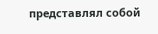представлял собой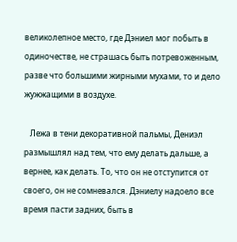великолепное место, где Дэниел мог побыть в одиночестве, не страшась быть потревоженным, разве что большими жирными мухами, то и дело жужжащими в воздухе.

   Лежа в тени декоративной пальмы, Дениэл размышлял над тем, что ему делать дальше, а вернее, как делать. То, что он не отступится от своего, он не сомневался. Дэниелу надоело все время пасти задних, быть в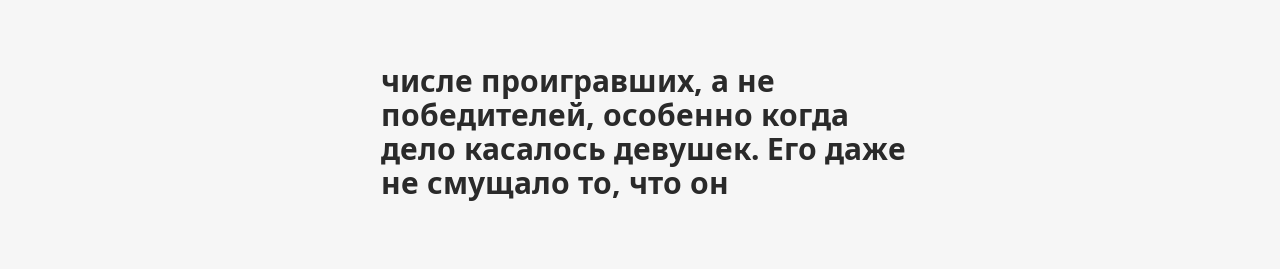числе проигравших, а не победителей, особенно когда дело касалось девушек. Его даже не смущало то, что он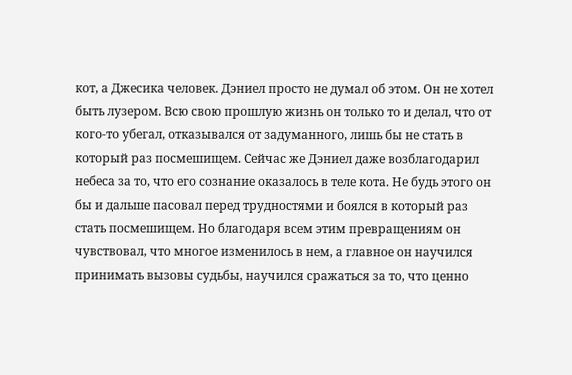кот, а Джесика человек. Дэниел просто не думал об этом. Он не хотел быть лузером. Всю свою прошлую жизнь он только то и делал, что от кого-то убегал, отказывался от задуманного, лишь бы не стать в который раз посмешищем. Сейчас же Дэниел даже возблагодарил небеса за то, что его сознание оказалось в теле кота. Не будь этого он бы и дальше пасовал перед трудностями и боялся в который раз стать посмешищем. Но благодаря всем этим превращениям он чувствовал, что многое изменилось в нем, а главное он научился принимать вызовы судьбы, научился сражаться за то, что ценно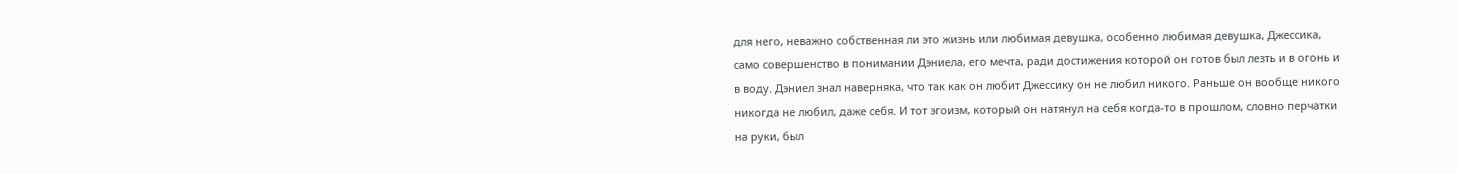для него, неважно собственная ли это жизнь или любимая девушка, особенно любимая девушка, Джессика, само совершенство в понимании Дэниела, его мечта, ради достижения которой он готов был лезть и в огонь и в воду. Дэниел знал наверняка, что так как он любит Джессику он не любил никого. Раньше он вообще никого никогда не любил, даже себя. И тот эгоизм, который он натянул на себя когда-то в прошлом, словно перчатки на руки, был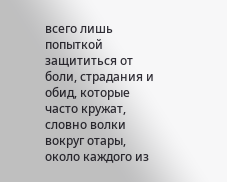всего лишь попыткой защититься от боли, страдания и обид, которые часто кружат, словно волки вокруг отары, около каждого из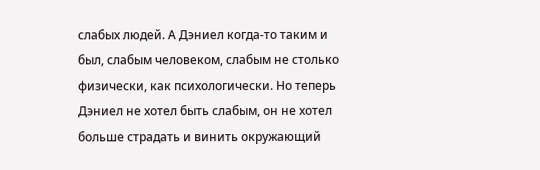слабых людей. А Дэниел когда-то таким и был, слабым человеком, слабым не столько физически, как психологически. Но теперь Дэниел не хотел быть слабым, он не хотел больше страдать и винить окружающий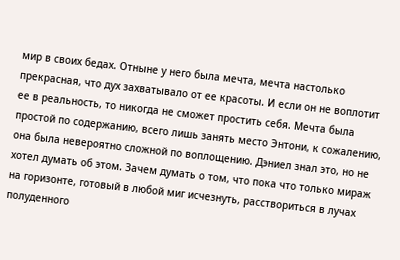мир в своих бедах. Отныне у него была мечта, мечта настолько прекрасная, что дух захватывало от ее красоты. И если он не воплотит ее в реальность, то никогда не сможет простить себя. Мечта была простой по содержанию, всего лишь занять место Энтони, к сожалению, она была невероятно сложной по воплощению. Дэниел знал это, но не хотел думать об этом. Зачем думать о том, что пока что только мираж на горизонте, готовый в любой миг исчезнуть, расствориться в лучах полуденного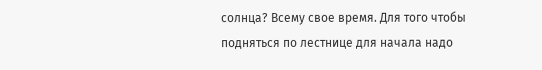солнца? Всему свое время. Для того чтобы подняться по лестнице для начала надо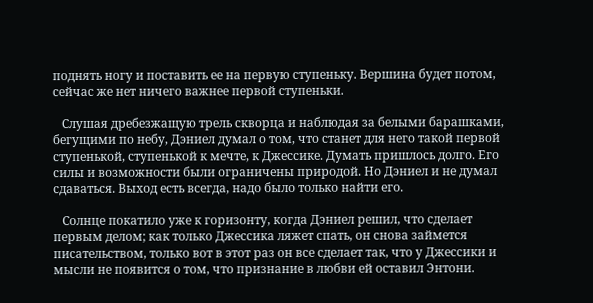поднять ногу и поставить ее на первую ступеньку. Вершина будет потом, сейчас же нет ничего важнее первой ступеньки.

   Слушая дребезжащую трель скворца и наблюдая за белыми барашками, бегущими по небу, Дэниел думал о том, что станет для него такой первой ступенькой, ступенькой к мечте, к Джессике. Думать пришлось долго. Его силы и возможности были ограничены природой. Но Дэниел и не думал сдаваться. Выход есть всегда, надо было только найти его.

   Солнце покатило уже к горизонту, когда Дэниел решил, что сделает первым делом; как только Джессика ляжет спать, он снова займется писательством, только вот в этот раз он все сделает так, что у Джессики и мысли не появится о том, что признание в любви ей оставил Энтони.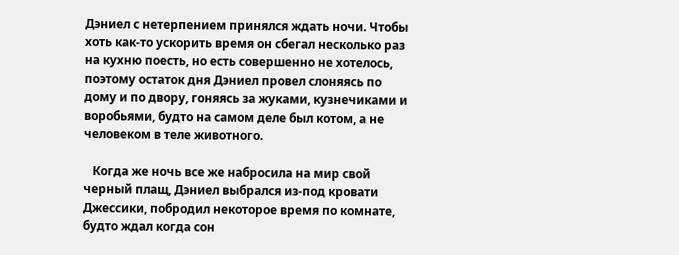Дэниел с нетерпением принялся ждать ночи. Чтобы хоть как-то ускорить время он сбегал несколько раз на кухню поесть, но есть совершенно не хотелось, поэтому остаток дня Дэниел провел слоняясь по дому и по двору, гоняясь за жуками, кузнечиками и воробьями, будто на самом деле был котом, а не человеком в теле животного.

   Когда же ночь все же набросила на мир свой черный плащ, Дэниел выбрался из-под кровати Джессики, побродил некоторое время по комнате, будто ждал когда сон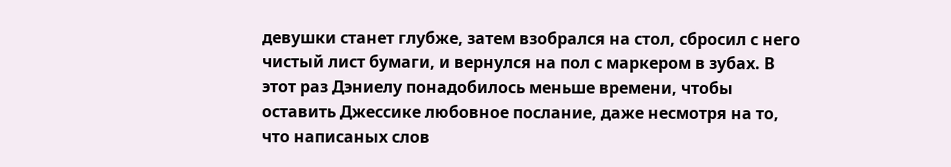девушки станет глубже, затем взобрался на стол, сбросил с него чистый лист бумаги, и вернулся на пол с маркером в зубах. В этот раз Дэниелу понадобилось меньше времени, чтобы оставить Джессике любовное послание, даже несмотря на то, что написаных слов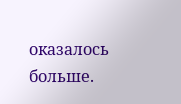оказалось больше.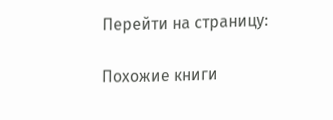Перейти на страницу:

Похожие книги